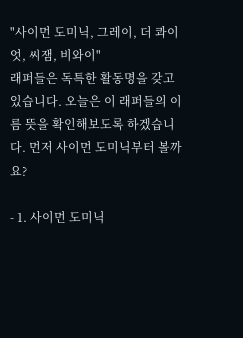"사이먼 도미닉, 그레이, 더 콰이엇, 씨잼, 비와이"
래퍼들은 독특한 활동명을 갖고 있습니다. 오늘은 이 래퍼들의 이름 뜻을 확인해보도록 하겠습니다. 먼저 사이먼 도미닉부터 볼까요?

- 1. 사이먼 도미닉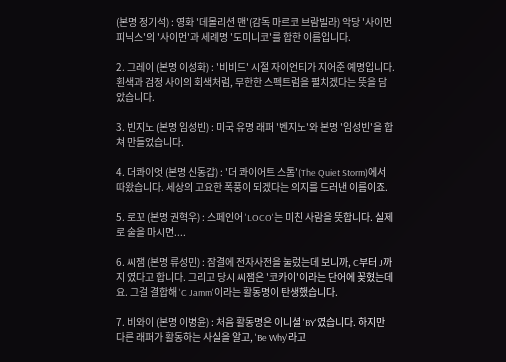(본명 정기석) : 영화 '데몰리션 맨'(감독 마르코 브람빌라) 악당 '사이먼 피닉스'의 '사이먼'과 세례명 '도미니코'를 합한 이름입니다.

2. 그레이 (본명 이성화) : '비비드' 시절 자이언티가 지어준 예명입니다. 횐색과 검정 사이의 회색처럼, 무한한 스펙트럼을 펼치겠다는 뜻을 담았습니다.

3. 빈지노 (본명 임성빈) : 미국 유명 래퍼 '벤지노'와 본명 '임성빈'을 합쳐 만들었습니다.

4. 더콰이엇 (본명 신동갑) : '더 콰이어트 스톰'(The Quiet Storm)에서 따왔습니다. 세상의 고요한 폭풍이 되겠다는 의지를 드러낸 이름이죠.

5. 로꼬 (본명 권혁우) : 스페인어 'LOCO'는 미친 사람을 뜻합니다. 실제로 술을 마시면....

6. 씨잼 (본명 류성민) : 잠결에 전자사전을 눌렀는데 보니까, C부터 J까지 였다고 합니다. 그리고 당시 씨잼은 '코카이'이라는 단어에 꽂혔는데요. 그걸 결합해 'C Jamm'이라는 활동명이 탄생했습니다.

7. 비와이 (본명 이병윤) : 처음 활동명은 이니셜 'BY'였습니다. 하지만 다른 래퍼가 활동하는 사실을 알고, 'Be Why'라고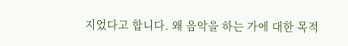지었다고 합니다. 왜 음악을 하는 가에 대한 목적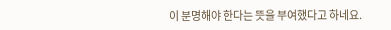이 분명해야 한다는 뜻을 부여했다고 하네요.